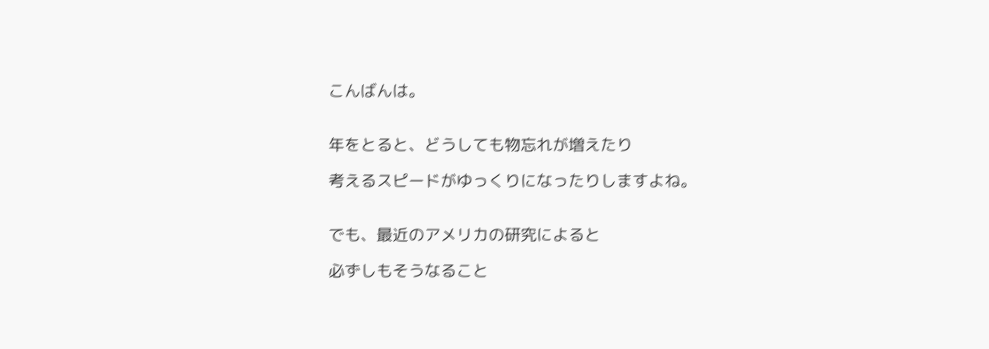こんばんは。


年をとると、どうしても物忘れが増えたり

考えるスピードがゆっくりになったりしますよね。


でも、最近のアメリカの研究によると

必ずしもそうなること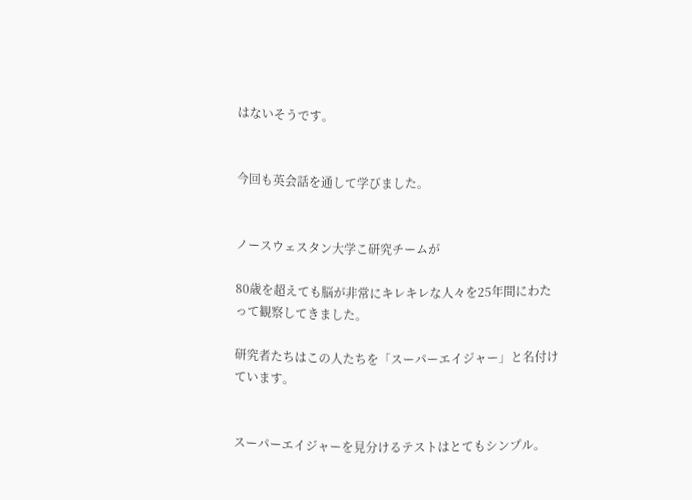はないそうです。


今回も英会話を通して学びました。


ノースウェスタン大学こ研究チームが

80歳を超えても脳が非常にキレキレな人々を25年間にわたって観察してきました。

研究者たちはこの人たちを「スーパーエイジャー」と名付けています。


スーパーエイジャーを見分けるテストはとてもシンプル。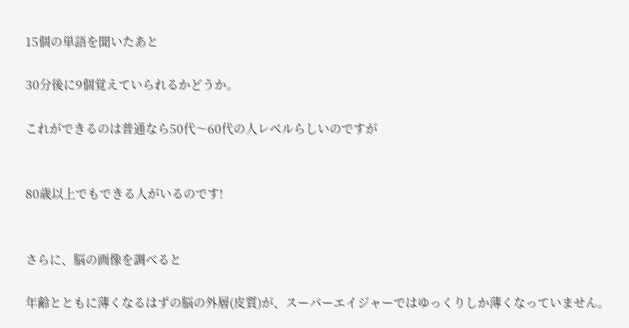15個の単語を聞いたあと

30分後に9個覚えていられるかどうか。

これができるのは普通なら50代〜60代の人レベルらしいのですが


80歳以上でもできる人がいるのです!


さらに、脳の画像を調べると

年齢とともに薄くなるはずの脳の外層(皮質)が、スーパーエイジャーではゆっくりしか薄くなっていません。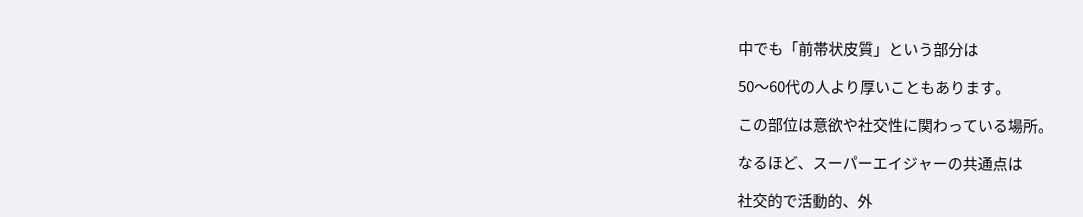中でも「前帯状皮質」という部分は

50〜60代の人より厚いこともあります。

この部位は意欲や社交性に関わっている場所。

なるほど、スーパーエイジャーの共通点は

社交的で活動的、外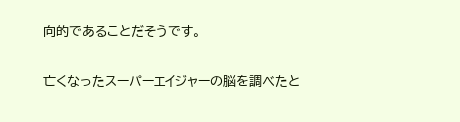向的であることだそうです。


亡くなったスーパーエイジャーの脳を調べたと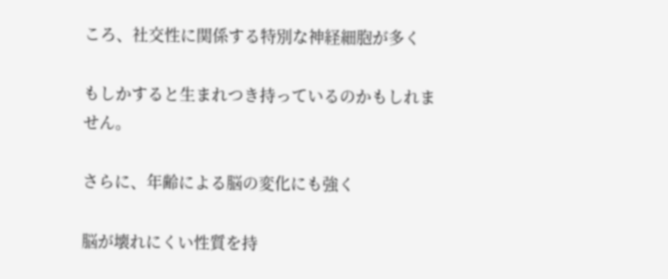ころ、社交性に関係する特別な神経細胞が多く

もしかすると生まれつき持っているのかもしれません。

さらに、年齢による脳の変化にも強く

脳が壊れにくい性質を持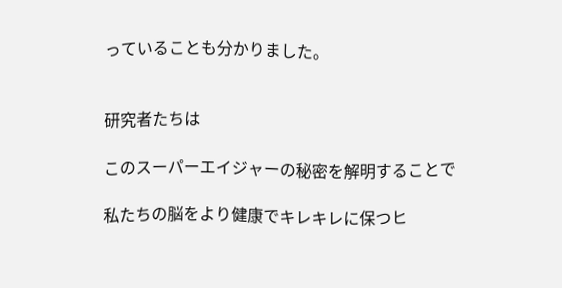っていることも分かりました。


研究者たちは

このスーパーエイジャーの秘密を解明することで

私たちの脳をより健康でキレキレに保つヒ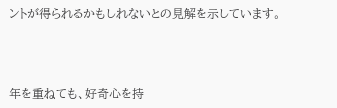ントが得られるかもしれないとの見解を示しています。



年を重ねても、好奇心を持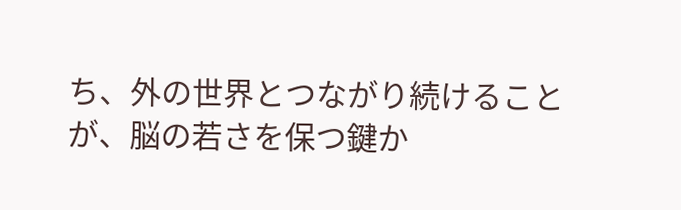ち、外の世界とつながり続けることが、脳の若さを保つ鍵か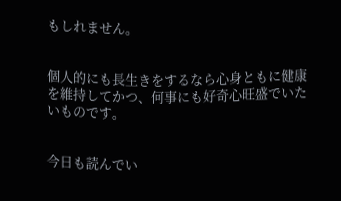もしれません。


個人的にも長生きをするなら心身ともに健康を維持してかつ、何事にも好奇心旺盛でいたいものです。


今日も読んでい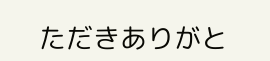ただきありがと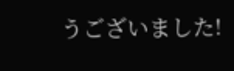うございました!